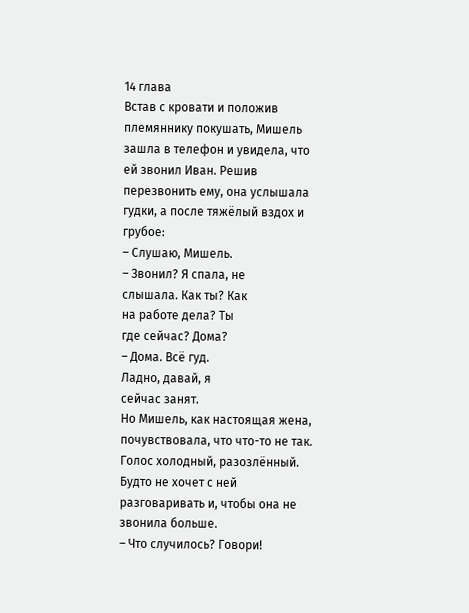14 глава
Встав с кровати и положив племяннику покушать, Мишель зашла в телефон и увидела, что ей звонил Иван. Решив перезвонить ему, она услышала гудки, а после тяжёлый вздох и грубое:
– Слушаю, Мишель.
– Звонил? Я спала, не
слышала. Как ты? Как
на работе дела? Ты
где сейчас? Дома?
– Дома. Всё гуд.
Ладно, давай, я
сейчас занят.
Но Мишель, как настоящая жена, почувствовала, что что-то не так. Голос холодный, разозлённый. Будто не хочет с ней разговаривать и, чтобы она не звонила больше.
– Что случилось? Говори!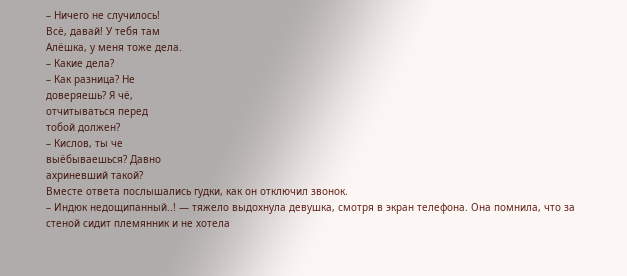– Ничего не случилось!
Всё, давай! У тебя там
Алёшка, у меня тоже дела.
– Какие дела?
– Как разница? Не
доверяешь? Я чё,
отчитываться перед
тобой должен?
– Кислов, ты че
выёбываешься? Давно
ахриневший такой?
Вместе ответа послышались гудки, как он отключил звонок.
– Индюк недощипанный..! — тяжело выдохнула девушка, смотря в экран телефона. Она помнила, что за стеной сидит племянник и не хотела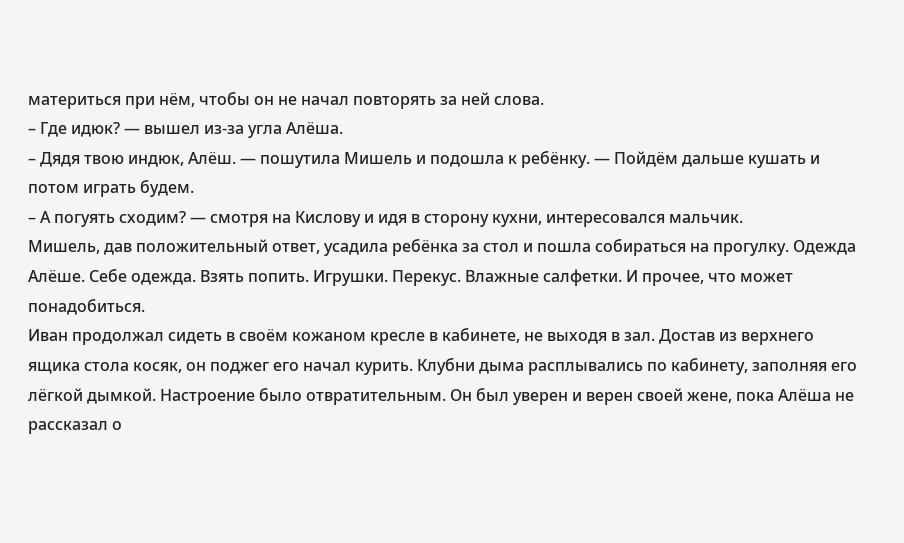материться при нём, чтобы он не начал повторять за ней слова.
– Где идюк? — вышел из-за угла Алёша.
– Дядя твою индюк, Алёш. — пошутила Мишель и подошла к ребёнку. — Пойдём дальше кушать и потом играть будем.
– А погуять сходим? — смотря на Кислову и идя в сторону кухни, интересовался мальчик.
Мишель, дав положительный ответ, усадила ребёнка за стол и пошла собираться на прогулку. Одежда Алёше. Себе одежда. Взять попить. Игрушки. Перекус. Влажные салфетки. И прочее, что может понадобиться.
Иван продолжал сидеть в своём кожаном кресле в кабинете, не выходя в зал. Достав из верхнего ящика стола косяк, он поджег его начал курить. Клубни дыма расплывались по кабинету, заполняя его лёгкой дымкой. Настроение было отвратительным. Он был уверен и верен своей жене, пока Алёша не рассказал о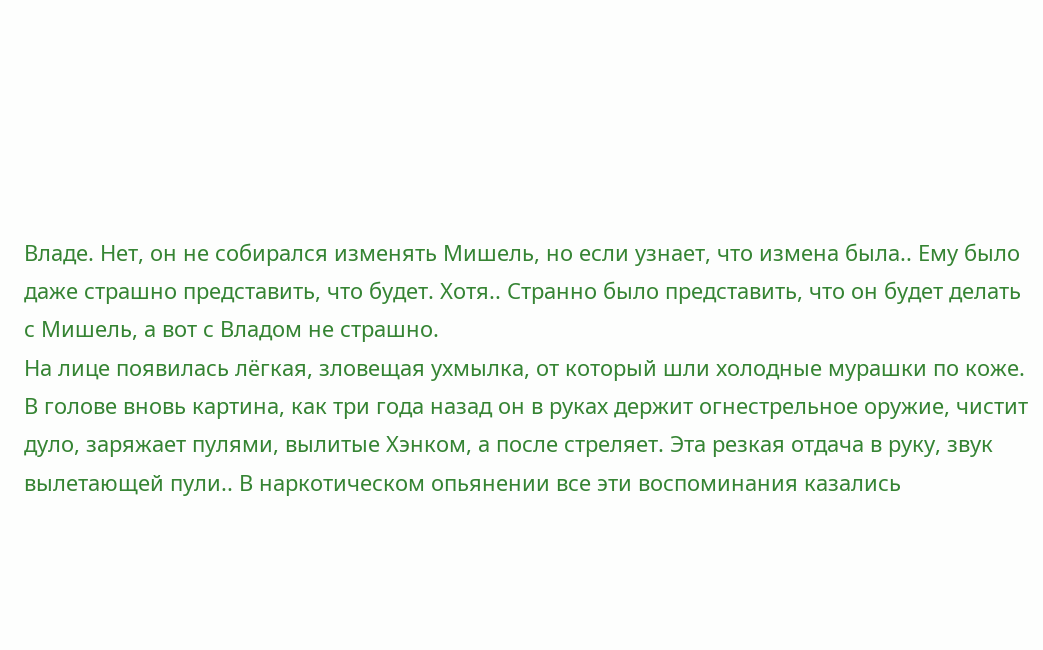Владе. Нет, он не собирался изменять Мишель, но если узнает, что измена была.. Ему было даже страшно представить, что будет. Хотя.. Странно было представить, что он будет делать с Мишель, а вот с Владом не страшно.
На лице появилась лёгкая, зловещая ухмылка, от который шли холодные мурашки по коже. В голове вновь картина, как три года назад он в руках держит огнестрельное оружие, чистит дуло, заряжает пулями, вылитые Хэнком, а после стреляет. Эта резкая отдача в руку, звук вылетающей пули.. В наркотическом опьянении все эти воспоминания казались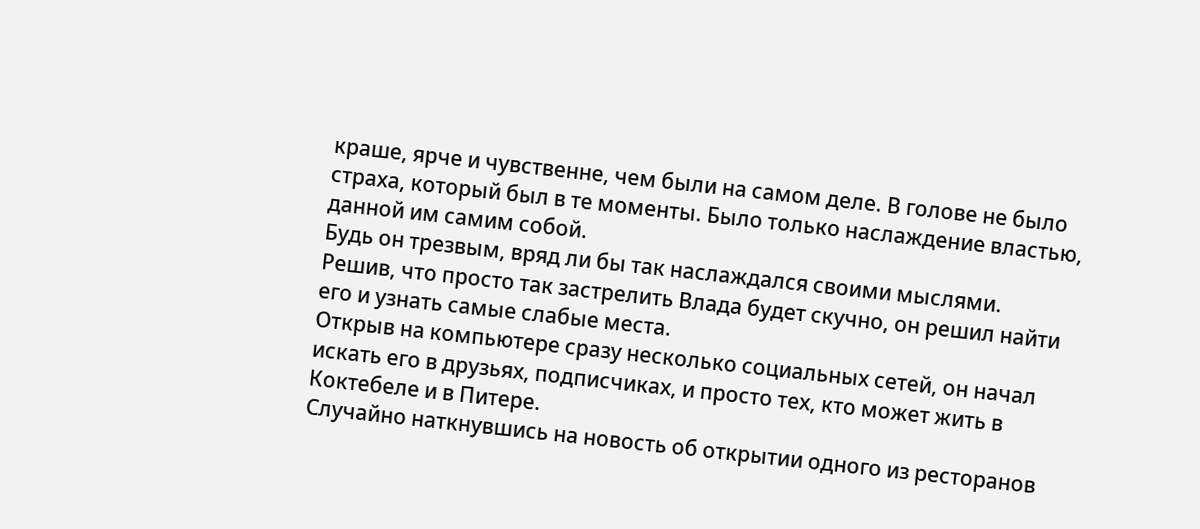краше, ярче и чувственне, чем были на самом деле. В голове не было страха, который был в те моменты. Было только наслаждение властью, данной им самим собой.
Будь он трезвым, вряд ли бы так наслаждался своими мыслями.
Решив, что просто так застрелить Влада будет скучно, он решил найти его и узнать самые слабые места.
Открыв на компьютере сразу несколько социальных сетей, он начал искать его в друзьях, подписчиках, и просто тех, кто может жить в Коктебеле и в Питере.
Случайно наткнувшись на новость об открытии одного из ресторанов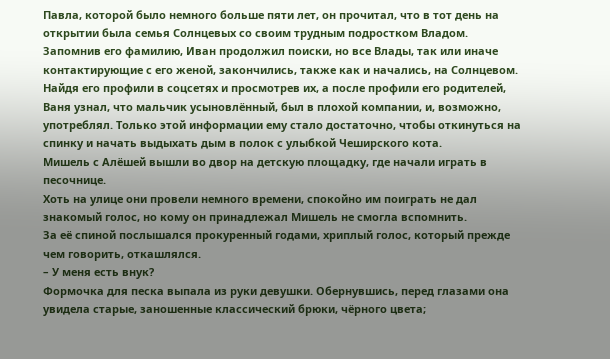Павла, которой было немного больше пяти лет, он прочитал, что в тот день на открытии была семья Солнцевых со своим трудным подростком Владом.
Запомнив его фамилию, Иван продолжил поиски, но все Влады, так или иначе контактирующие с его женой, закончились, также как и начались, на Солнцевом. Найдя его профили в соцсетях и просмотрев их, а после профили его родителей, Ваня узнал, что мальчик усыновлённый, был в плохой компании, и, возможно, употреблял. Только этой информации ему стало достаточно, чтобы откинуться на спинку и начать выдыхать дым в полок с улыбкой Чеширского кота.
Мишель с Алёшей вышли во двор на детскую площадку, где начали играть в песочнице.
Хоть на улице они провели немного времени, спокойно им поиграть не дал знакомый голос, но кому он принадлежал Мишель не смогла вспомнить.
За её спиной послышался прокуренный годами, хриплый голос, который прежде чем говорить, откашлялся.
– У меня есть внук?
Формочка для песка выпала из руки девушки. Обернувшись, перед глазами она увидела старые, заношенные классический брюки, чёрного цвета;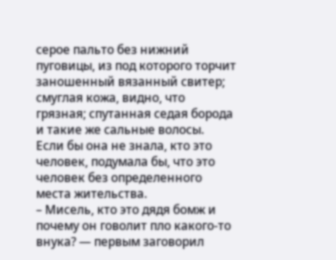серое пальто без нижний пуговицы, из под которого торчит заношенный вязанный свитер; смуглая кожа, видно, что грязная; спутанная седая борода и такие же сальные волосы.
Если бы она не знала, кто это человек, подумала бы, что это человек без определенного места жительства.
– Мисель, кто это дядя бомж и почему он говолит пло какого-то внука? — первым заговорил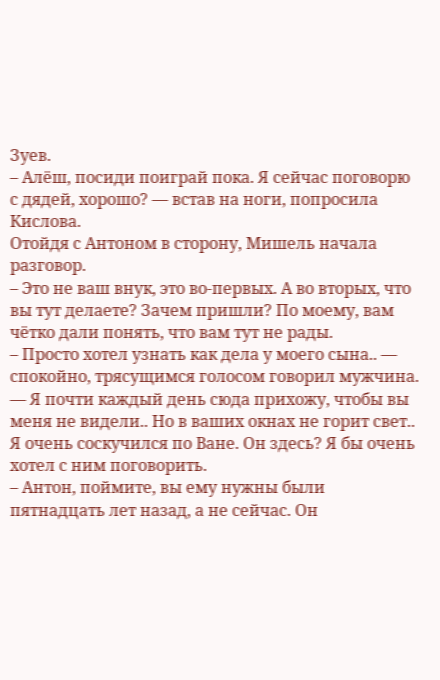Зуев.
– Алёш, посиди поиграй пока. Я сейчас поговорю с дядей, хорошо? — встав на ноги, попросила Кислова.
Отойдя с Антоном в сторону, Мишель начала разговор.
– Это не ваш внук, это во-первых. А во вторых, что вы тут делаете? Зачем пришли? По моему, вам чётко дали понять, что вам тут не рады.
– Просто хотел узнать как дела у моего сына.. — спокойно, трясущимся голосом говорил мужчина. — Я почти каждый день сюда прихожу, чтобы вы меня не видели.. Но в ваших окнах не горит свет.. Я очень соскучился по Ване. Он здесь? Я бы очень хотел с ним поговорить.
– Антон, поймите, вы ему нужны были пятнадцать лет назад, а не сейчас. Он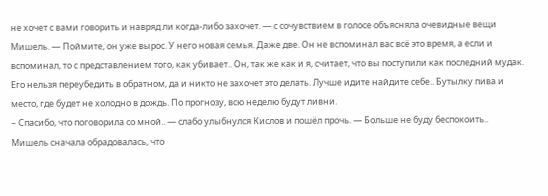не хочет с вами говорить и навряд ли когда-либо захочет. — с сочувствием в голосе объясняла очевидные вещи Мишель. — Поймите, он уже вырос. У него новая семья. Даже две. Он не вспоминал вас всё это время, а если и вспоминал, то с представлением того, как убивает.. Он, так же как и я, считает, что вы поступили как последний мудак. Его нельзя переубедить в обратном, да и никто не захочет это делать. Лучше идите найдите себе.. Бутылку пива и место, где будет не холодно в дождь. По прогнозу, всю неделю будут ливни.
– Спасибо, что поговорила со мной.. — слабо улыбнулся Кислов и пошёл прочь. — Больше не буду беспокоить..
Мишель сначала обрадовалась, что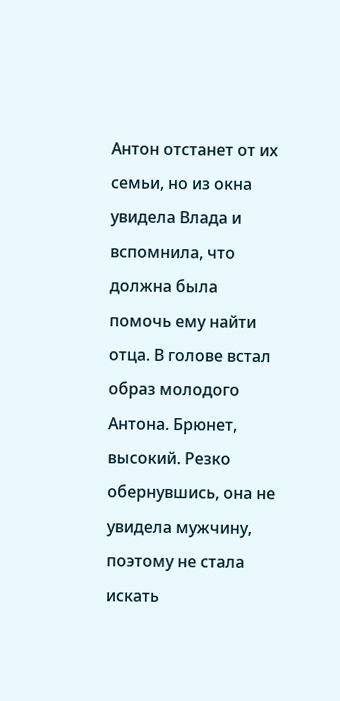Антон отстанет от их семьи, но из окна увидела Влада и вспомнила, что должна была помочь ему найти отца. В голове встал образ молодого Антона. Брюнет, высокий. Резко обернувшись, она не увидела мужчину, поэтому не стала искать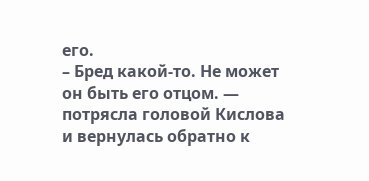его.
– Бред какой-то. Не может он быть его отцом. — потрясла головой Кислова и вернулась обратно к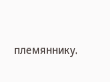племяннику.